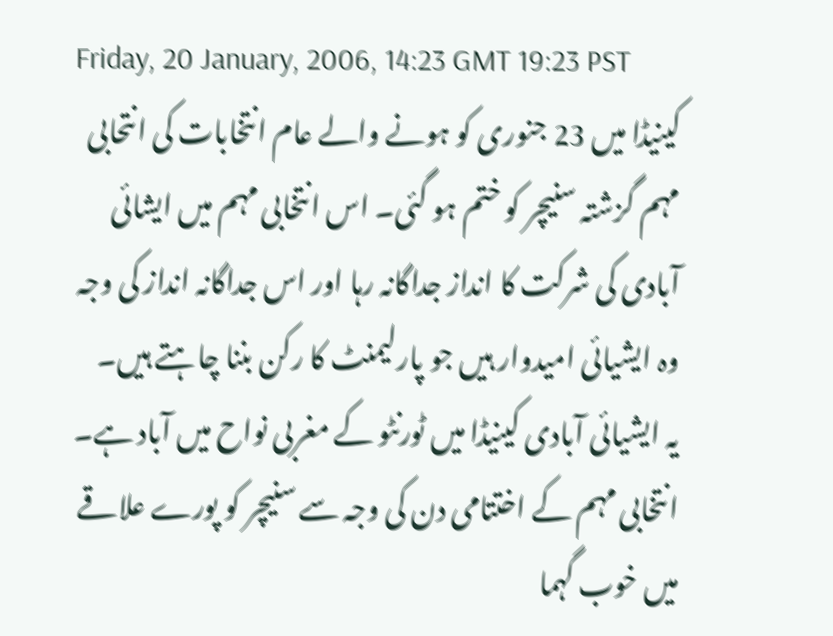Friday, 20 January, 2006, 14:23 GMT 19:23 PST
کینیڈا میں 23 جنوری کو ہونے والے عام انتخابات کی انتحابی مہم گزشتہ سنیچر کو ختم ہو گئی۔ اس انتخابی مہم میں ایشائی آبادی کی شرکت کا انداز جداگانہ رہا اور اس جداگانہ انداز کی وجہ وہ ایشیائی امیدوار ہیں جو پارلیمنٹ کا رکن بننا چاہتے ہیں۔
یہ ایشیائی آبادی کینیڈا میں ٹورنٹو کے مغربی نواح میں آباد ہے۔ انتخابی مہم کے اختتامی دن کی وجہ سے سنیچر کو پورے علاقے میں خوب گہما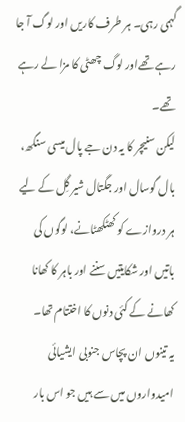گہمی رہی۔ ہر طرف کاریں اور لوگ آ جا رہے تھےاور لوگ چھٹی کا مزا لے رہے تھے۔
لیکن سنیچر کا یہ دن جے پال میسی سنگھ، بال گوسال اور جگتال شیر گِل کے لیے ہر دروازے کو کھٹکھٹانے، لوگوں کی باتیں اور شکایتیں سننے اور باہر کا کھانا کھانے کے کئی دنوں کا اختتام تھا۔
یہ تینوں ان پچاس جنوبی ایشیائی امیدواروں میں سے ہیں جو اس بار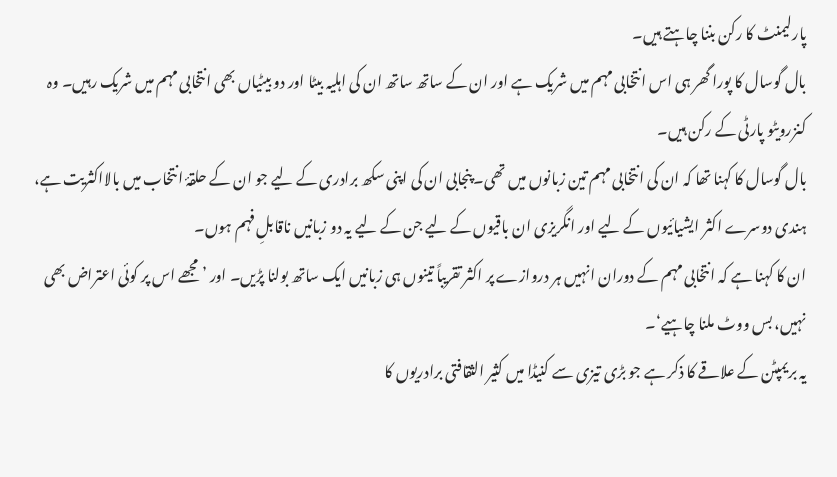پارلیمنٹ کا رکن بننا چاہتے ہیں۔
بال گوسال کا پورا گھر ہی اس انتخابی مہم میں شریک ہے اور ان کے ساتھ ساتھ ان کی اہلیہ بیٹا اور دو بیٹیاں بھی انتخابی مہم میں شریک رہیں۔ وہ کنزرویٹو پارٹی کے رکن ہیں۔
بال گوسال کا کہنا تھا کہ ان کی انتخابی مہم تین زبانوں میں تھی۔ پنجابی ان کی اپنی سکھ برادری کے لیے جو ان کے حلقۂ انتخاب میں بالااکثریت ہے، ہندی دوسرے اکثر ایشیائیوں کے لیے اور انگریزی ان باقیوں کے لیے جن کے لیے یہ دو زبانیں ناقابلِ فہم ہوں۔
ان کا کہنا ہے کہ انتخابی مہم کے دوران انہیں ہر دروازے پر اکثر تقریباً تینوں ہی زبانیں ایک ساتھ بولنا پڑیں۔ اور ’مجھے اس پر کوئی اعتراض بھی نہیں، بس ووٹ ملنا چاہیے‘۔
یہ بریمپٹن کے علاقے کا ذکر ہے جو بڑی تیزی سے کنیڈا میں کثیر الثقافتی برادریوں کا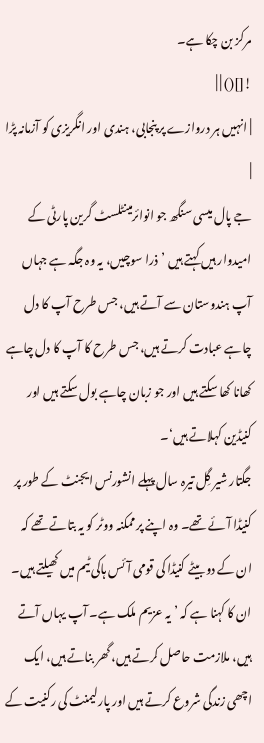مرکز بن چکا ہے۔
![]() | |
| انہیں ہر دروازے پر پنجابی، ہندی اور انگریزی کو آزمانہ پڑا |
جے پال میسی سنگھ جو انوائرمینٹلسٹ گرین پارٹی کے امیدوار ہیں کہتے ہیں ’ذرا سوچیں، یہ وہ جگہ ہے جہاں آپ ہندوستان سے آتے ہیں، جس طرح آپ کا دل چاہے عبادت کرتے ہیں، جس طرح کا آپ کا دل چاہے کھانا کھا سکتے ہیں اور جو زبان چاہے بول سکتے ہیں اور کنیڈین کہلاتے ہیں‘۔
جگتار شیر گِل تیرہ سال پہلے انشورنس ایجنٹ کے طور پر کنیڈا آئے تھے۔ وہ اپنے پر ممکنہ ووٹر کو یہ بتاتے تھے کہ ان کے دو بیٹے کنیڈا کی قومی آئس ہاکی ٹیم میں کھیلتے ہیں۔
ان کا کہنا ہے کہ ’یہ عزیم ملک ہے۔ آپ یہاں آتے ہیں، ملازمت حاصل کرتے ہیں، گھر بناتے ہیں، ایک اچھی زندگی شروع کرتے ہیں اور پارلیمنٹ کی رکنیت کے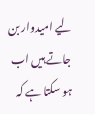لیے امیدوار بن جاتے ہیں اب ہو سکتا ہے کہ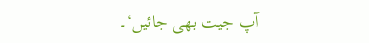آپ جیت بھی جائیں‘۔